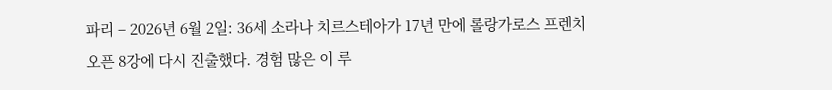파리 – 2026년 6월 2일: 36세 소라나 치르스테아가 17년 만에 롤랑가로스 프렌치 오픈 8강에 다시 진출했다. 경험 많은 이 루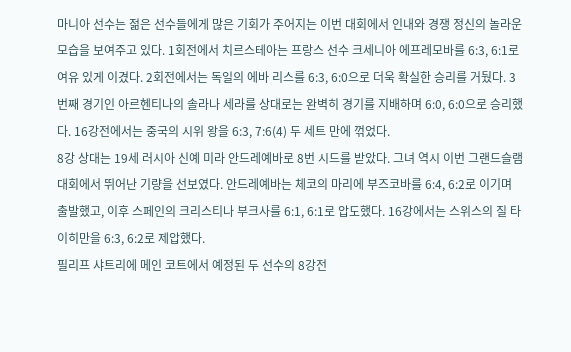마니아 선수는 젊은 선수들에게 많은 기회가 주어지는 이번 대회에서 인내와 경쟁 정신의 놀라운 모습을 보여주고 있다. 1회전에서 치르스테아는 프랑스 선수 크세니아 에프레모바를 6:3, 6:1로 여유 있게 이겼다. 2회전에서는 독일의 에바 리스를 6:3, 6:0으로 더욱 확실한 승리를 거뒀다. 3번째 경기인 아르헨티나의 솔라나 세라를 상대로는 완벽히 경기를 지배하며 6:0, 6:0으로 승리했다. 16강전에서는 중국의 시위 왕을 6:3, 7:6(4) 두 세트 만에 꺾었다.
8강 상대는 19세 러시아 신예 미라 안드레예바로 8번 시드를 받았다. 그녀 역시 이번 그랜드슬램 대회에서 뛰어난 기량을 선보였다. 안드레예바는 체코의 마리에 부즈코바를 6:4, 6:2로 이기며 출발했고, 이후 스페인의 크리스티나 부크사를 6:1, 6:1로 압도했다. 16강에서는 스위스의 질 타이히만을 6:3, 6:2로 제압했다.
필리프 샤트리에 메인 코트에서 예정된 두 선수의 8강전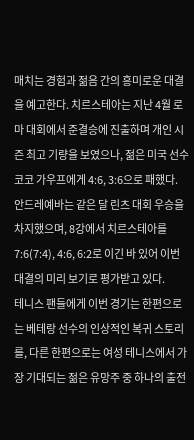매치는 경험과 젊음 간의 흥미로운 대결을 예고한다. 치르스테아는 지난 4월 로마 대회에서 준결승에 진출하며 개인 시즌 최고 기량을 보였으나, 젊은 미국 선수 코코 가우프에게 4:6, 3:6으로 패했다. 안드레예바는 같은 달 린츠 대회 우승을 차지했으며, 8강에서 치르스테아를 7:6(7:4), 4:6, 6:2로 이긴 바 있어 이번 대결의 미리 보기로 평가받고 있다.
테니스 팬들에게 이번 경기는 한편으로는 베테랑 선수의 인상적인 복귀 스토리를, 다른 한편으로는 여성 테니스에서 가장 기대되는 젊은 유망주 중 하나의 출전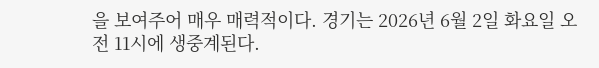을 보여주어 매우 매력적이다. 경기는 2026년 6월 2일 화요일 오전 11시에 생중계된다.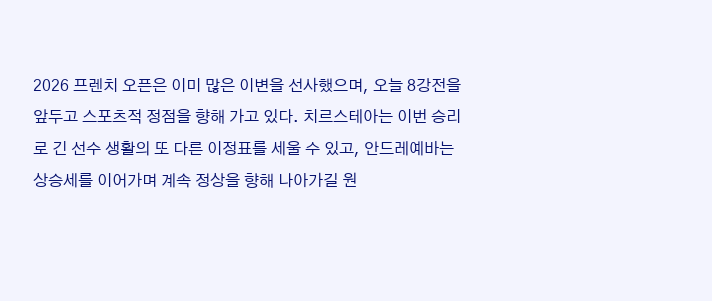2026 프렌치 오픈은 이미 많은 이변을 선사했으며, 오늘 8강전을 앞두고 스포츠적 정점을 향해 가고 있다. 치르스테아는 이번 승리로 긴 선수 생활의 또 다른 이정표를 세울 수 있고, 안드레예바는 상승세를 이어가며 계속 정상을 향해 나아가길 원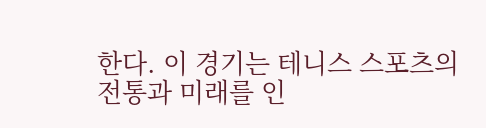한다. 이 경기는 테니스 스포츠의 전통과 미래를 인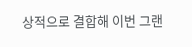상적으로 결합해 이번 그랜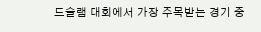드슬램 대회에서 가장 주목받는 경기 중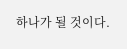하나가 될 것이다.